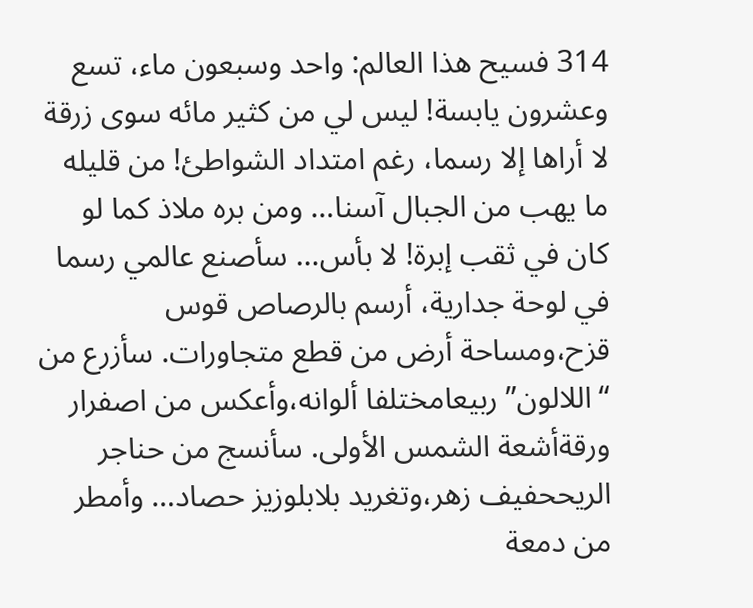314 فسيح هذا العالم: واحد وسبعون ماء، تسع وعشرون يابسة! ليس لي من كثير مائه سوى زرقة لا أراها إلا رسما، رغم امتداد الشواطئ! من قليله ما يهب من الجبال آسنا… ومن بره ملاذ كما لو كان في ثقب إبرة! لا بأس… سأصنع عالمي رسما في لوحة جدارية، أرسم بالرصاص قوس قزح،ومساحة أرض من قطع متجاورات. سأزرع من “اللالون” ربيعامختلفا ألوانه،وأعكس من اصفرار ورقةأشعة الشمس الأولى. سأنسج من حناجر الريححفيف زهر،وتغريد بلابلوزيز حصاد… وأمطر من دمعة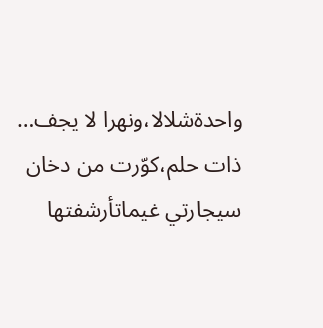واحدةشلالا،ونهرا لا يجف… ذات حلم،كوّرت من دخان سيجارتي غيماتأرشفتها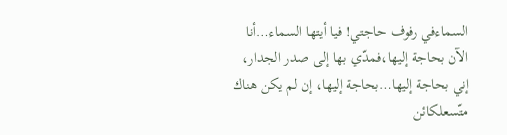السماءفي رفوف حاجتي! فيا أيتها السماء…أنا الآن بحاجة إليها،فمدّي بها إلى صدر الجدار، إني بحاجة إليها…بحاجة إليها، إن لم يكن هناك متّسعلكائن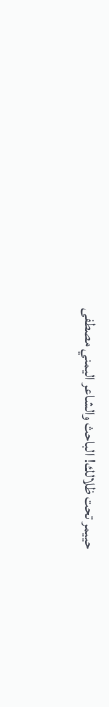حييمر تحت ظلالك! الباحث والشاعر اليمني مصطفى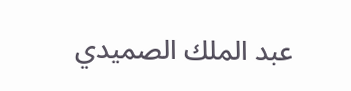عبد الملك الصميدي